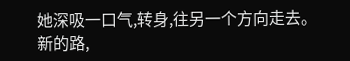她深吸一口气,转身,往另一个方向走去。
新的路,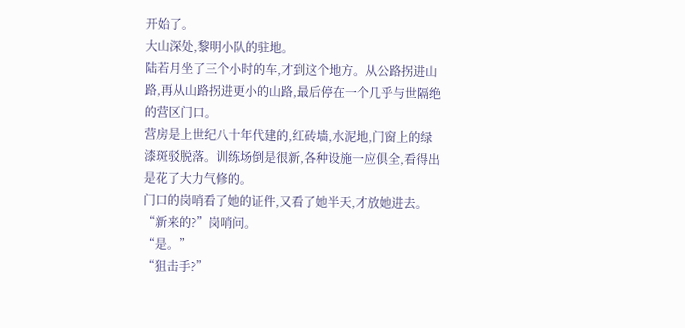开始了。
大山深处,黎明小队的驻地。
陆若月坐了三个小时的车,才到这个地方。从公路拐进山路,再从山路拐进更小的山路,最后停在一个几乎与世隔绝的营区门口。
营房是上世纪八十年代建的,红砖墙,水泥地,门窗上的绿漆斑驳脱落。训练场倒是很新,各种设施一应俱全,看得出是花了大力气修的。
门口的岗哨看了她的证件,又看了她半天,才放她进去。
“新来的?”岗哨问。
“是。”
“狙击手?”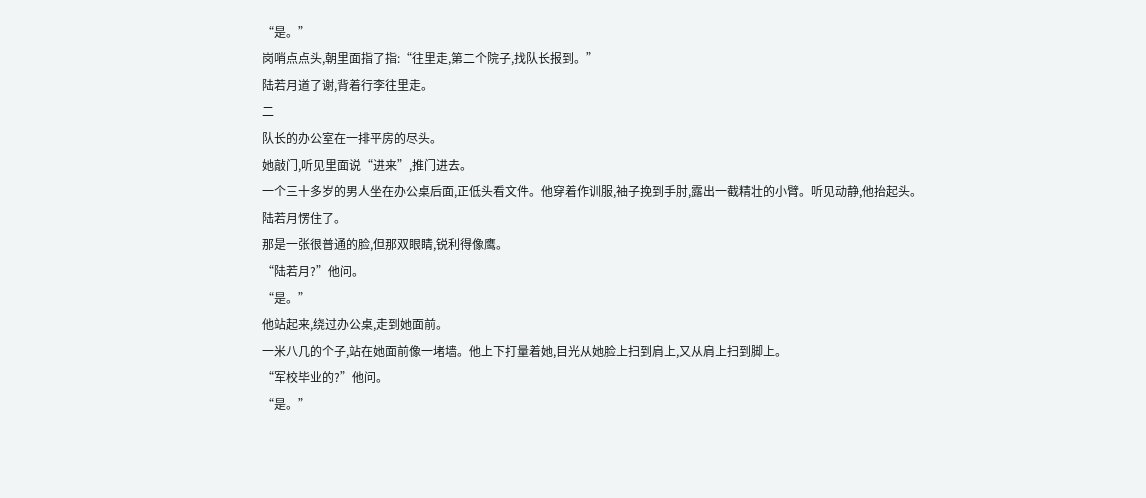“是。”
岗哨点点头,朝里面指了指:“往里走,第二个院子,找队长报到。”
陆若月道了谢,背着行李往里走。
二
队长的办公室在一排平房的尽头。
她敲门,听见里面说“进来”,推门进去。
一个三十多岁的男人坐在办公桌后面,正低头看文件。他穿着作训服,袖子挽到手肘,露出一截精壮的小臂。听见动静,他抬起头。
陆若月愣住了。
那是一张很普通的脸,但那双眼睛,锐利得像鹰。
“陆若月?”他问。
“是。”
他站起来,绕过办公桌,走到她面前。
一米八几的个子,站在她面前像一堵墙。他上下打量着她,目光从她脸上扫到肩上,又从肩上扫到脚上。
“军校毕业的?”他问。
“是。”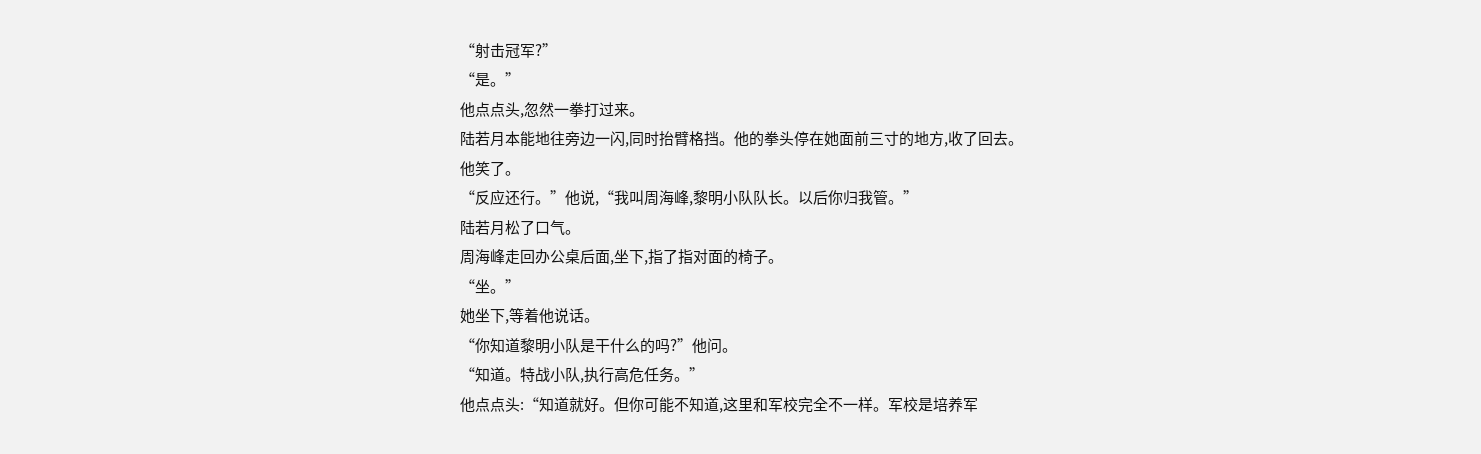“射击冠军?”
“是。”
他点点头,忽然一拳打过来。
陆若月本能地往旁边一闪,同时抬臂格挡。他的拳头停在她面前三寸的地方,收了回去。
他笑了。
“反应还行。”他说,“我叫周海峰,黎明小队队长。以后你归我管。”
陆若月松了口气。
周海峰走回办公桌后面,坐下,指了指对面的椅子。
“坐。”
她坐下,等着他说话。
“你知道黎明小队是干什么的吗?”他问。
“知道。特战小队,执行高危任务。”
他点点头:“知道就好。但你可能不知道,这里和军校完全不一样。军校是培养军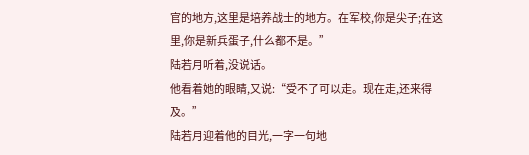官的地方,这里是培养战士的地方。在军校,你是尖子;在这里,你是新兵蛋子,什么都不是。”
陆若月听着,没说话。
他看着她的眼睛,又说:“受不了可以走。现在走,还来得及。”
陆若月迎着他的目光,一字一句地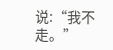说:“我不走。”